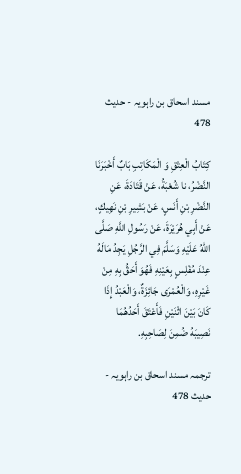مسند اسحاق بن راہویہ - حدیث 478

كِتَابُ الْعِتْقِ وَ الْمَكَاتِبِ بَابٌ أَخْبَرَنَا النَّضْرُ، نا شُعْبَةُ، عَنْ قَتَادَةَ، عَنِ النَّضْرِ بْنِ أَنَسٍ، عَنْ بَشِيرِ بْنِ نَهِيكٍ، عَنْ أَبِي هُرَيْرَةَ، عَنْ رَسُولِ اللَّهِ صَلَّى اللهُ عَلَيْهِ وَسَلَّمَ فِي الرَّجُلِ يَجِدُ مَالَهُ عِنْدَ مُفْلِسٍ بِعَيْنِهِ فَهُوَ أَحَقُّ بِهِ مِنْ غَيْرِهِ، وَالْعُمْرَى جَائِزَةٌ، وَالْعَبْدُ إِذَا كَانَ بَيْنَ اثْنَيْنِ فَأَعْتَقَ أَحَدُهُمَا نَصِيبَهُ ضُمِنَ لِصَاحِبِهِ.

ترجمہ مسند اسحاق بن راہویہ - حدیث 478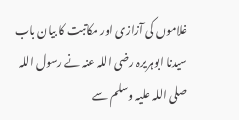غلاموں کی آزازی اور مکاتبت کا بیان باب سیدنا ابوہریرہ رضی اللہ عنہ نے رسول اللہ صلی اللہ علیہ وسلم سے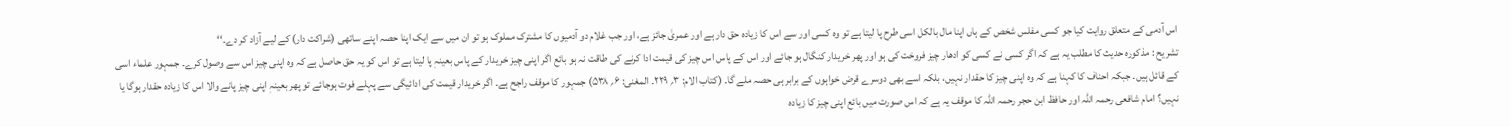اس آدمی کے متعلق روایت کیا جو کسی مفلس شخص کے ہاں اپنا مال بالکل اسی طرح پا لیتا ہے تو وہ کسی اور سے اس کا زیادہ حق دار ہے اور عمریٰ جائز ہے، اور جب غلام دو آدمیوں کا مشترک مملوک ہو تو ان میں سے ایک اپنا حصہ اپنے ساتھی (شراکت دار) کے لیے آزاد کر دے۔‘‘
تشریح : مذکورہ حدیث کا مطلب یہ ہے کہ اگر کسی نے کسی کو ادھار چیز فروخت کی ہو اور پھر خریدار کنگال ہو جائے اور اس کے پاس اس چیز کی قیمت ادا کرنے کی طاقت نہ ہو بائع اگر اپنی چیز خریدار کے پاس بعینہٖ پا لیتا ہے تو اس کو یہ حق حاصل ہے کہ وہ اپنی چیز اس سے وصول کرے۔ جمہور علماء اسی کے قائل ہیں۔ جبکہ احناف کا کہنا ہے کہ وہ اپنی چیز کا حقدار نہیں، بلکہ اسے بھی دوسرے قرض خواہوں کے برابر ہی حصہ ملے گا۔ (کتاب الام: ۳؍ ۲۲۹۔ المغنی: ۶؍ ۵۳۸) جمہور کا موقف راجح ہے۔ اگر خریدار قیمت کی ادائیگی سے پہلے فوت ہوجائے تو پھر بعینہٖ اپنی چیز پانے والا اس کا زیادہ حقدار ہوگا یا نہیں؟ امام شافعی رحمہ اللہ اور حافظ ابن حجر رحمہ اللہ کا موقف یہ ہے کہ اس صورت میں بائع اپنی چیز کا زیادہ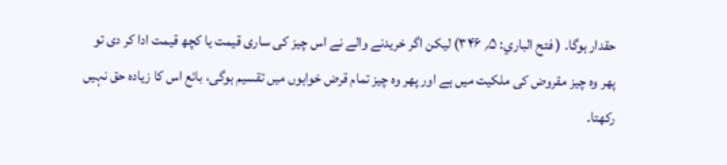حقدار ہوگا۔ ( فتح الباري: ۵؍ ۳۴۶) لیکن اگر خریدنے والے نے اس چیز کی ساری قیمت یا کچھ قیمت ادا کر دی تو پھر وہ چیز مقروض کی ملکیت میں ہے اور پھر وہ چیز تمام قرض خواہوں میں تقسیم ہوگی، بائع اس کا زیادہ حق نہیں رکھتا۔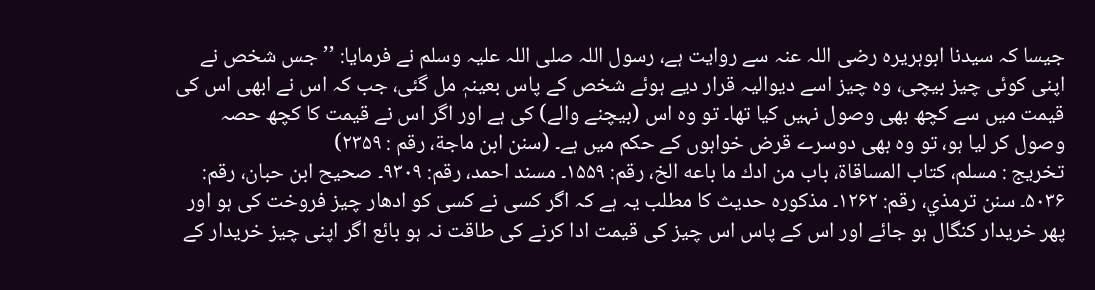جیسا کہ سیدنا ابوہریرہ رضی اللہ عنہ سے روایت ہے، رسول اللہ صلی اللہ علیہ وسلم نے فرمایا: ’’جس شخص نے اپنی کوئی چیز بیچی، وہ چیز اسے دیوالیہ قرار دیے ہوئے شخص کے پاس بعینہٖ مل گئی، جب کہ اس نے ابھی اس کی قیمت میں سے کچھ بھی وصول نہیں کیا تھا۔ تو وہ اس (بیچنے والے) کی ہے اور اگر اس نے قیمت کا کچھ حصہ وصول کر لیا ہو، تو وہ بھی دوسرے قرض خواہوں کے حکم میں ہے۔ (سنن ابن ماجة، رقم : ۲۳۵۹)
تخریج : مسلم، کتاب المساقاۃ، باب من ادك ما باعه الخ، رقم: ۱۵۵۹۔ مسند احمد، رقم: ۹۳۰۹۔ صحیح ابن حبان، رقم: ۵۰۳۶۔ سنن ترمذي، رقم: ۱۲۶۲۔ مذکورہ حدیث کا مطلب یہ ہے کہ اگر کسی نے کسی کو ادھار چیز فروخت کی ہو اور پھر خریدار کنگال ہو جائے اور اس کے پاس اس چیز کی قیمت ادا کرنے کی طاقت نہ ہو بائع اگر اپنی چیز خریدار کے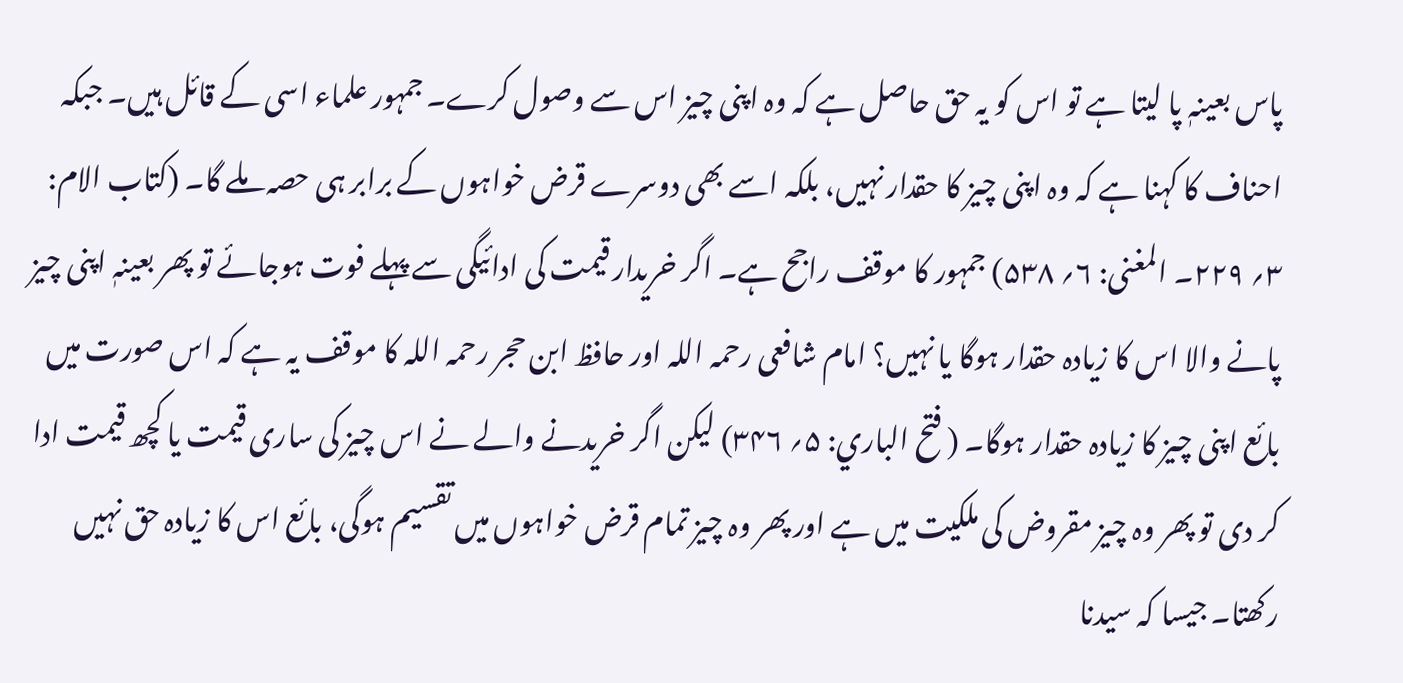پاس بعینہٖ پا لیتا ہے تو اس کو یہ حق حاصل ہے کہ وہ اپنی چیز اس سے وصول کرے۔ جمہور علماء اسی کے قائل ہیں۔ جبکہ احناف کا کہنا ہے کہ وہ اپنی چیز کا حقدار نہیں، بلکہ اسے بھی دوسرے قرض خواہوں کے برابر ہی حصہ ملے گا۔ (کتاب الام: ۳؍ ۲۲۹۔ المغنی: ۶؍ ۵۳۸) جمہور کا موقف راجح ہے۔ اگر خریدار قیمت کی ادائیگی سے پہلے فوت ہوجائے تو پھر بعینہٖ اپنی چیز پانے والا اس کا زیادہ حقدار ہوگا یا نہیں؟ امام شافعی رحمہ اللہ اور حافظ ابن حجر رحمہ اللہ کا موقف یہ ہے کہ اس صورت میں بائع اپنی چیز کا زیادہ حقدار ہوگا۔ ( فتح الباري: ۵؍ ۳۴۶) لیکن اگر خریدنے والے نے اس چیز کی ساری قیمت یا کچھ قیمت ادا کر دی تو پھر وہ چیز مقروض کی ملکیت میں ہے اور پھر وہ چیز تمام قرض خواہوں میں تقسیم ہوگی، بائع اس کا زیادہ حق نہیں رکھتا۔ جیسا کہ سیدنا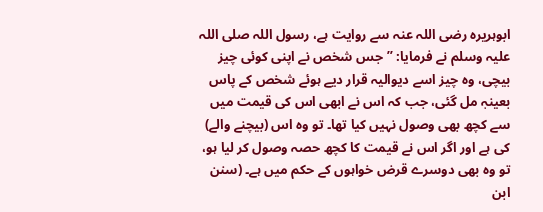ابوہریرہ رضی اللہ عنہ سے روایت ہے، رسول اللہ صلی اللہ علیہ وسلم نے فرمایا: ’’جس شخص نے اپنی کوئی چیز بیچی، وہ چیز اسے دیوالیہ قرار دیے ہوئے شخص کے پاس بعینہٖ مل گئی، جب کہ اس نے ابھی اس کی قیمت میں سے کچھ بھی وصول نہیں کیا تھا۔ تو وہ اس (بیچنے والے) کی ہے اور اگر اس نے قیمت کا کچھ حصہ وصول کر لیا ہو، تو وہ بھی دوسرے قرض خواہوں کے حکم میں ہے۔ (سنن ابن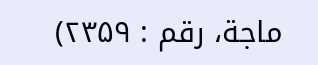ماجة، رقم : ۲۳۵۹)